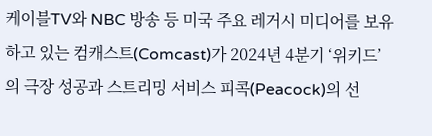케이블TV와 NBC 방송 등 미국 주요 레거시 미디어를 보유하고 있는 컴캐스트(Comcast)가 2024년 4분기 ‘위키드’의 극장 성공과 스트리밍 서비스 피콕(Peacock)의 선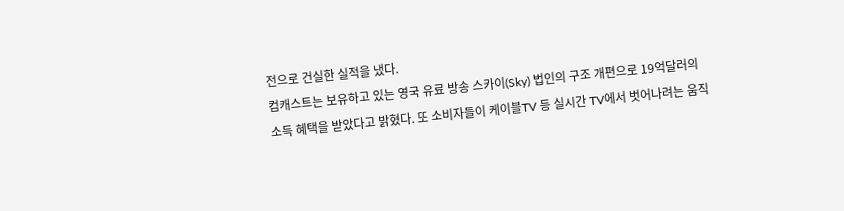전으로 건실한 실적을 냈다.
컴캐스트는 보유하고 있는 영국 유료 방송 스카이(Sky) 법인의 구조 개편으로 19억달러의 소득 혜택을 받았다고 밝혔다. 또 소비자들이 케이블TV 등 실시간 TV에서 벗어나려는 움직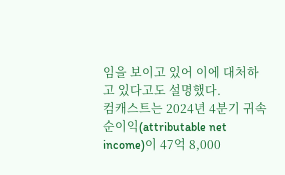임을 보이고 있어 이에 대처하고 있다고도 설명했다.
컴캐스트는 2024년 4분기 귀속 순이익(attributable net income)이 47억 8,000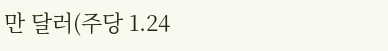만 달러(주당 1.24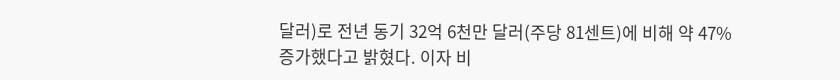달러)로 전년 동기 32억 6천만 달러(주당 81센트)에 비해 약 47% 증가했다고 밝혔다. 이자 비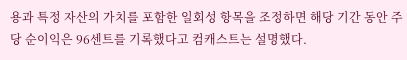용과 특정 자산의 가치를 포함한 일회성 항목을 조정하면 해당 기간 동안 주당 순이익은 96센트를 기록했다고 컴캐스트는 설명했다.